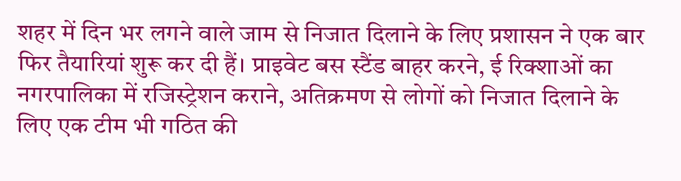शहर में दिन भर लगने वाले जाम से निजात दिलाने के लिए प्रशासन ने एक बार फिर तैयारियां शुरू कर दी हैं। प्राइवेट बस स्टैंड बाहर करने, ई रिक्शाओं का नगरपालिका में रजिस्ट्रेशन कराने, अतिक्रमण से लोगों को निजात दिलाने के लिए एक टीम भी गठित की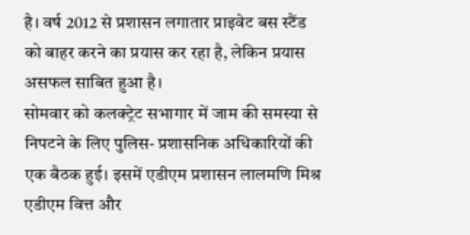है। वर्ष 2012 से प्रशासन लगातार प्राइवेट बस स्टैंड को बाहर करने का प्रयास कर रहा है, लेकिन प्रयास असफल साबित हुआ है।
सोमवार को कलक्ट्रेट सभागार में जाम की समस्या से निपटने के लिए पुलिस- प्रशासनिक अधिकारियों की एक बैठक हुई। इसमें एडीएम प्रशासन लालमणि मिश्र एडीएम वित्त और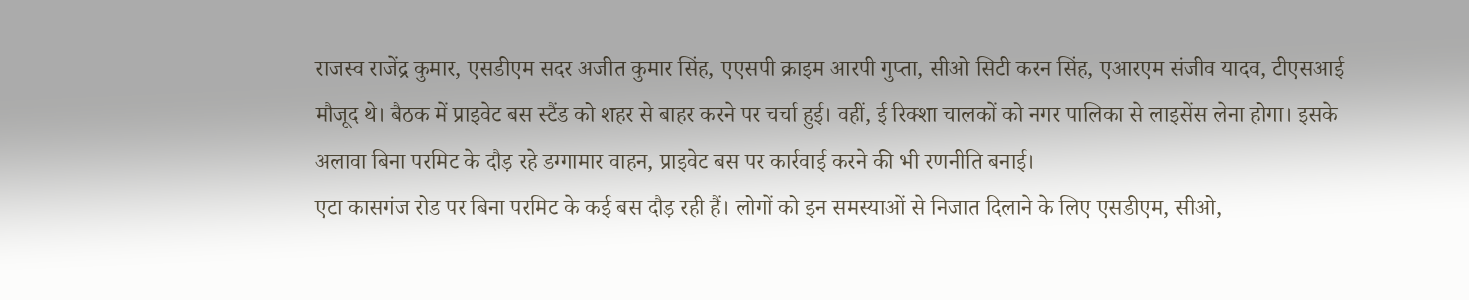राजस्व राजेंद्र कुमार, एसडीएम सदर अजीत कुमार सिंह, एएसपी क्राइम आरपी गुप्ता, सीओ सिटी करन सिंह, एआरएम संजीव यादव, टीएसआई मौजूद थे। बैठक में प्राइवेट बस स्टैंड को शहर से बाहर करने पर चर्चा हुई। वहीं, ई रिक्शा चालकों को नगर पालिका से लाइसेंस लेना होगा। इसके अलावा बिना परमिट के दौड़ रहे डग्गामार वाहन, प्राइवेट बस पर कार्रवाई करने की भी रणनीति बनाई।
एटा कासगंज रोड पर बिना परमिट के कई बस दौड़ रही हैं। लोगों को इन समस्याओं से निजात दिलाने के लिए एसडीएम, सीओ,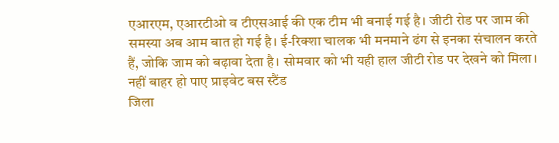एआरएम, एआरटीओ व टीएसआई की एक टीम भी बनाई गई है। जीटी रोड पर जाम की समस्या अब आम बात हो गई है। ई-रिक्शा चालक भी मनमाने ढंग से इनका संचालन करते हैं, जोकि जाम को बढ़ावा देता है। सोमवार को भी यही हाल जीटी रोड पर देखने को मिला।
नहीं बाहर हो पाए प्राइवेट बस स्टैंड
जिला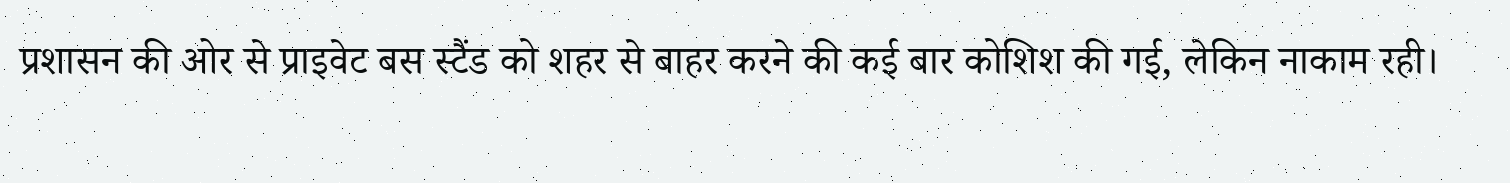प्रशासन की ओर से प्राइवेट बस स्टैंड को शहर से बाहर करने की कई बार कोशिश की गई, लेकिन नाकाम रही।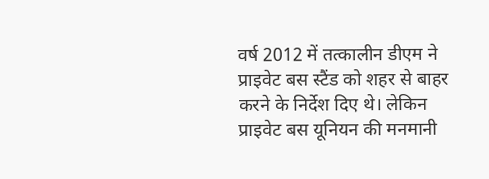वर्ष 2012 में तत्कालीन डीएम ने प्राइवेट बस स्टैंड को शहर से बाहर करने के निर्देश दिए थे। लेकिन प्राइवेट बस यूनियन की मनमानी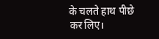के चलते हाथ पीछे कर लिए।